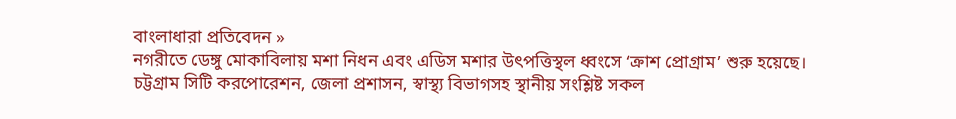বাংলাধারা প্রতিবেদন »
নগরীতে ডেঙ্গু মোকাবিলায় মশা নিধন এবং এডিস মশার উৎপত্তিস্থল ধ্বংসে ‘ক্রাশ প্রোগ্রাম’ শুরু হয়েছে।
চট্টগ্রাম সিটি করপোরেশন, জেলা প্রশাসন, স্বাস্থ্য বিভাগসহ স্থানীয় সংশ্লিষ্ট সকল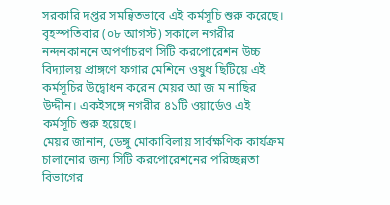সরকারি দপ্তর সমন্বিতভাবে এই কর্মসূচি শুরু করেছে।
বৃহস্পতিবার (০৮ আগস্ট) সকালে নগরীর নন্দনকাননে অপর্ণাচরণ সিটি করপোরেশন উচ্চ বিদ্যালয় প্রাঙ্গণে ফগার মেশিনে ওষুধ ছিটিয়ে এই কর্মসূচির উদ্বোধন করেন মেয়র আ জ ম নাছির উদ্দীন। একইসঙ্গে নগরীর ৪১টি ওয়ার্ডেও এই কর্মসূচি শুরু হয়েছে।
মেয়র জানান, ডেঙ্গু মোকাবিলায় সার্বক্ষণিক কার্যক্রম চালানোর জন্য সিটি করপোরেশনের পরিচ্ছন্নতা বিভাগের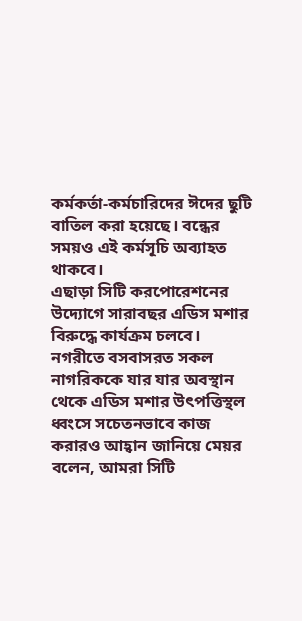কর্মকর্তা-কর্মচারিদের ঈদের ছুটি বাতিল করা হয়েছে। বন্ধের সময়ও এই কর্মসূচি অব্যাহত থাকবে।
এছাড়া সিটি করপোরেশনের উদ্যোগে সারাবছর এডিস মশার বিরুদ্ধে কার্যক্রম চলবে।
নগরীতে বসবাসরত সকল নাগরিককে যার যার অবস্থান থেকে এডিস মশার উৎপত্তিস্থল ধ্বংসে সচেতনভাবে কাজ করারও আহ্বান জানিয়ে মেয়র বলেন, আমরা সিটি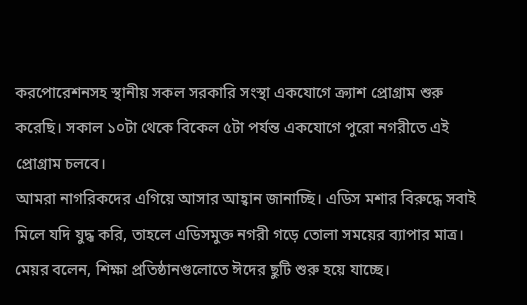করপোরেশনসহ স্থানীয় সকল সরকারি সংস্থা একযোগে ক্র্যাশ প্রোগ্রাম শুরু করেছি। সকাল ১০টা থেকে বিকেল ৫টা পর্যন্ত একযোগে পুরো নগরীতে এই প্রোগ্রাম চলবে।
আমরা নাগরিকদের এগিয়ে আসার আহ্বান জানাচ্ছি। এডিস মশার বিরুদ্ধে সবাই মিলে যদি যুদ্ধ করি, তাহলে এডিসমুক্ত নগরী গড়ে তোলা সময়ের ব্যাপার মাত্র।
মেয়র বলেন, শিক্ষা প্রতিষ্ঠানগুলোতে ঈদের ছুটি শুরু হয়ে যাচ্ছে।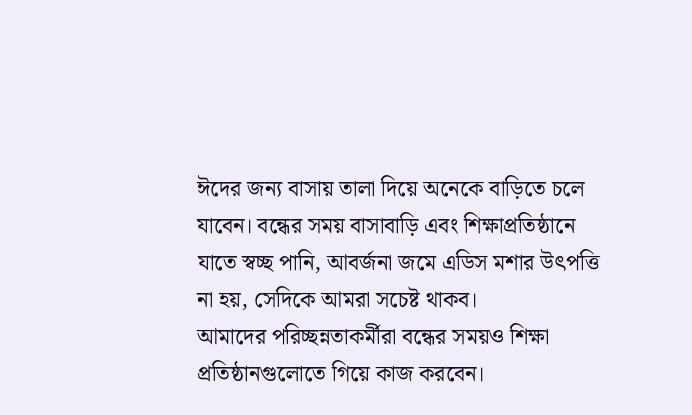ঈদের জন্য বাসায় তালা দিয়ে অনেকে বাড়িতে চলে যাবেন। বন্ধের সময় বাসাবাড়ি এবং শিক্ষাপ্রতিষ্ঠানে যাতে স্বচ্ছ পানি, আবর্জনা জমে এডিস মশার উৎপত্তি না হয়, সেদিকে আমরা সচেষ্ট থাকব।
আমাদের পরিচ্ছন্নতাকর্মীরা বন্ধের সময়ও শিক্ষা প্রতিষ্ঠানগুলোতে গিয়ে কাজ করবেন।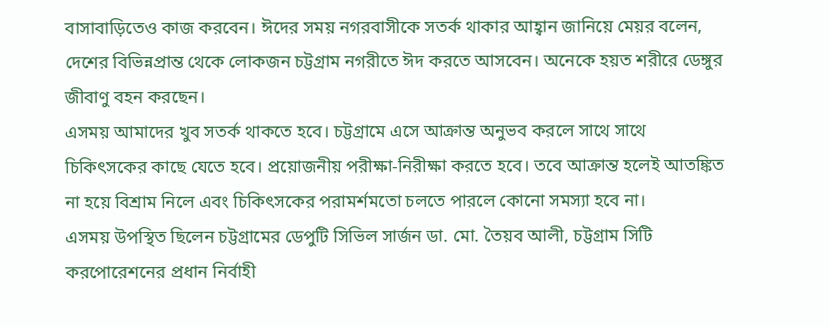বাসাবাড়িতেও কাজ করবেন। ঈদের সময় নগরবাসীকে সতর্ক থাকার আহ্বান জানিয়ে মেয়র বলেন, দেশের বিভিন্নপ্রান্ত থেকে লোকজন চট্টগ্রাম নগরীতে ঈদ করতে আসবেন। অনেকে হয়ত শরীরে ডেঙ্গুর জীবাণু বহন করছেন।
এসময় আমাদের খুব সতর্ক থাকতে হবে। চট্টগ্রামে এসে আক্রান্ত অনুভব করলে সাথে সাথে চিকিৎসকের কাছে যেতে হবে। প্রয়োজনীয় পরীক্ষা-নিরীক্ষা করতে হবে। তবে আক্রান্ত হলেই আতঙ্কিত না হয়ে বিশ্রাম নিলে এবং চিকিৎসকের পরামর্শমতো চলতে পারলে কোনো সমস্যা হবে না।
এসময় উপস্থিত ছিলেন চট্টগ্রামের ডেপুটি সিভিল সার্জন ডা. মো. তৈয়ব আলী, চট্টগ্রাম সিটি করপোরেশনের প্রধান নির্বাহী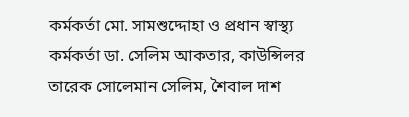কর্মকর্তা মো. সামশুদ্দোহা ও প্রধান স্বাস্থ্য কর্মকর্তা ডা. সেলিম আকতার, কাউন্সিলর তারেক সোলেমান সেলিম, শৈবাল দাশ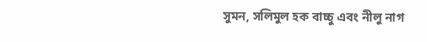সুমন, সলিমুল হক বাচ্চু এবং নীলু নাগ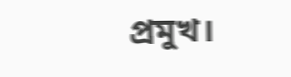প্রমুখ।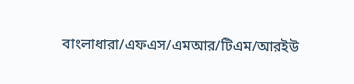বাংলাধারা/এফএস/এমআর/টিএম/আরইউ